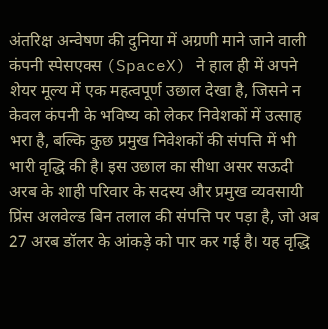अंतरिक्ष अन्वेषण की दुनिया में अग्रणी माने जाने वाली कंपनी स्पेसएक्स (SpaceX) ने हाल ही में अपने शेयर मूल्य में एक महत्वपूर्ण उछाल देखा है, जिसने न केवल कंपनी के भविष्य को लेकर निवेशकों में उत्साह भरा है, बल्कि कुछ प्रमुख निवेशकों की संपत्ति में भी भारी वृद्धि की है। इस उछाल का सीधा असर सऊदी अरब के शाही परिवार के सदस्य और प्रमुख व्यवसायी प्रिंस अलवेल्ड बिन तलाल की संपत्ति पर पड़ा है, जो अब 27 अरब डॉलर के आंकड़े को पार कर गई है। यह वृद्धि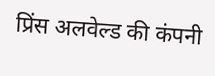प्रिंस अलवेल्ड की कंपनी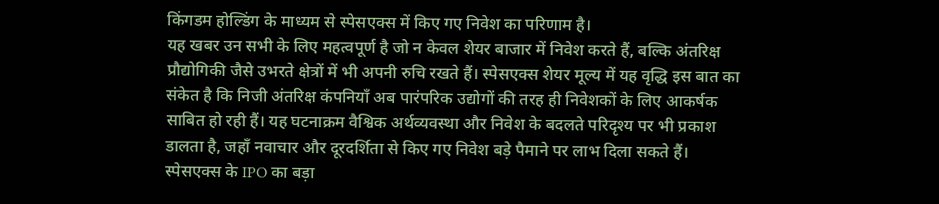किंगडम होल्डिंग के माध्यम से स्पेसएक्स में किए गए निवेश का परिणाम है।
यह खबर उन सभी के लिए महत्वपूर्ण है जो न केवल शेयर बाजार में निवेश करते हैं, बल्कि अंतरिक्ष प्रौद्योगिकी जैसे उभरते क्षेत्रों में भी अपनी रुचि रखते हैं। स्पेसएक्स शेयर मूल्य में यह वृद्धि इस बात का संकेत है कि निजी अंतरिक्ष कंपनियाँ अब पारंपरिक उद्योगों की तरह ही निवेशकों के लिए आकर्षक साबित हो रही हैं। यह घटनाक्रम वैश्विक अर्थव्यवस्था और निवेश के बदलते परिदृश्य पर भी प्रकाश डालता है, जहाँ नवाचार और दूरदर्शिता से किए गए निवेश बड़े पैमाने पर लाभ दिला सकते हैं।
स्पेसएक्स के IPO का बड़ा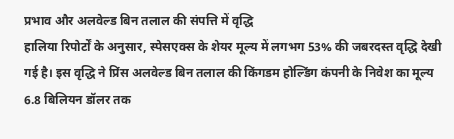प्रभाव और अलवेल्ड बिन तलाल की संपत्ति में वृद्धि
हालिया रिपोर्टों के अनुसार, स्पेसएक्स के शेयर मूल्य में लगभग 53% की जबरदस्त वृद्धि देखी गई है। इस वृद्धि ने प्रिंस अलवेल्ड बिन तलाल की किंगडम होल्डिंग कंपनी के निवेश का मूल्य 6.8 बिलियन डॉलर तक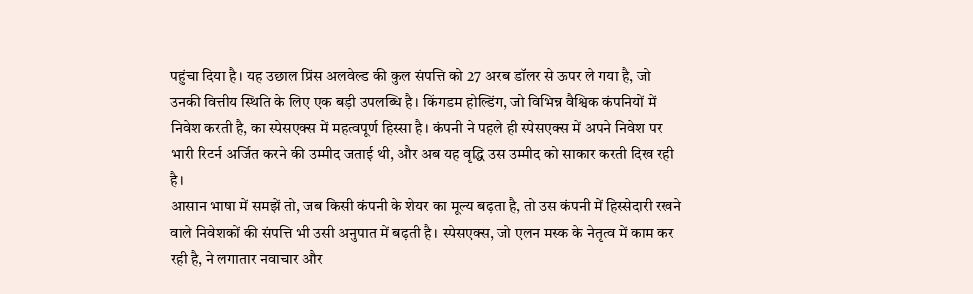पहुंचा दिया है। यह उछाल प्रिंस अलवेल्ड की कुल संपत्ति को 27 अरब डॉलर से ऊपर ले गया है, जो उनकी वित्तीय स्थिति के लिए एक बड़ी उपलब्धि है। किंगडम होल्डिंग, जो विभिन्न वैश्विक कंपनियों में निवेश करती है, का स्पेसएक्स में महत्वपूर्ण हिस्सा है। कंपनी ने पहले ही स्पेसएक्स में अपने निवेश पर भारी रिटर्न अर्जित करने की उम्मीद जताई थी, और अब यह वृद्धि उस उम्मीद को साकार करती दिख रही है।
आसान भाषा में समझें तो, जब किसी कंपनी के शेयर का मूल्य बढ़ता है, तो उस कंपनी में हिस्सेदारी रखने वाले निवेशकों की संपत्ति भी उसी अनुपात में बढ़ती है। स्पेसएक्स, जो एलन मस्क के नेतृत्व में काम कर रही है, ने लगातार नवाचार और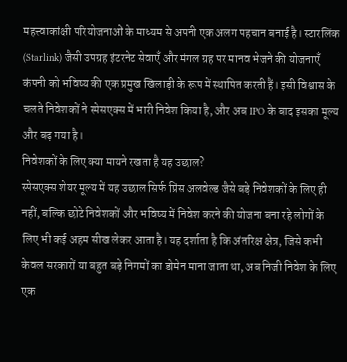महत्त्वाकांक्षी परियोजनाओं के माध्यम से अपनी एक अलग पहचान बनाई है। स्टारलिंक (Starlink) जैसी उपग्रह इंटरनेट सेवाएँ और मंगल ग्रह पर मानव भेजने की योजनाएँ कंपनी को भविष्य की एक प्रमुख खिलाड़ी के रूप में स्थापित करती हैं। इसी विश्वास के चलते निवेशकों ने स्पेसएक्स में भारी निवेश किया है, और अब IPO के बाद इसका मूल्य और बढ़ गया है।
निवेशकों के लिए क्या मायने रखता है यह उछाल?
स्पेसएक्स शेयर मूल्य में यह उछाल सिर्फ प्रिंस अलवेल्ड जैसे बड़े निवेशकों के लिए ही नहीं, बल्कि छोटे निवेशकों और भविष्य में निवेश करने की योजना बना रहे लोगों के लिए भी कई अहम सीख लेकर आता है। यह दर्शाता है कि अंतरिक्ष क्षेत्र, जिसे कभी केवल सरकारों या बहुत बड़े निगमों का डोमेन माना जाता था, अब निजी निवेश के लिए एक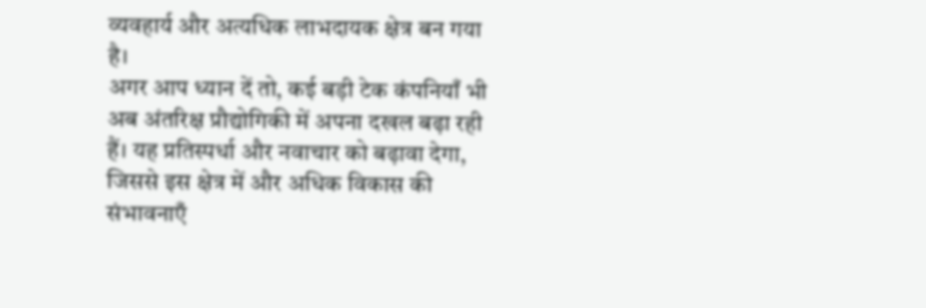व्यवहार्य और अत्यधिक लाभदायक क्षेत्र बन गया है।
अगर आप ध्यान दें तो, कई बड़ी टेक कंपनियाँ भी अब अंतरिक्ष प्रौद्योगिकी में अपना दखल बढ़ा रही हैं। यह प्रतिस्पर्धा और नवाचार को बढ़ावा देगा, जिससे इस क्षेत्र में और अधिक विकास की संभावनाएँ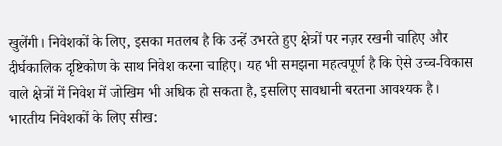खुलेंगी। निवेशकों के लिए, इसका मतलब है कि उन्हें उभरते हुए क्षेत्रों पर नज़र रखनी चाहिए और दीर्घकालिक दृष्टिकोण के साथ निवेश करना चाहिए। यह भी समझना महत्वपूर्ण है कि ऐसे उच्च-विकास वाले क्षेत्रों में निवेश में जोखिम भी अधिक हो सकता है, इसलिए सावधानी बरतना आवश्यक है।
भारतीय निवेशकों के लिए सीख: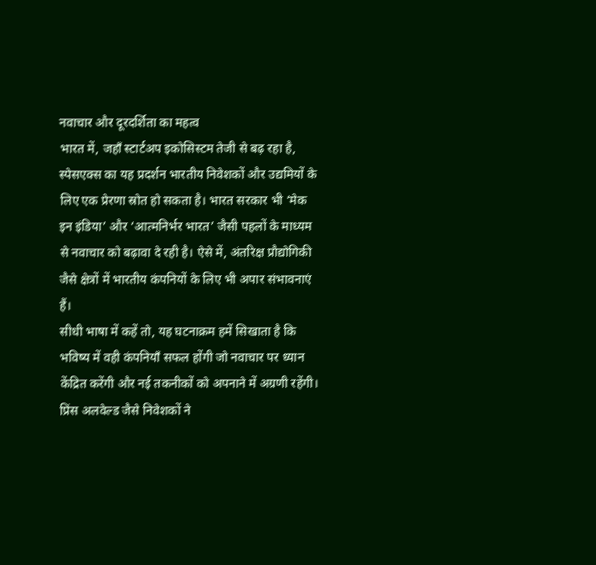नवाचार और दूरदर्शिता का महत्व
भारत में, जहाँ स्टार्टअप इकोसिस्टम तेजी से बढ़ रहा है, स्पेसएक्स का यह प्रदर्शन भारतीय निवेशकों और उद्यमियों के लिए एक प्रेरणा स्रोत हो सकता है। भारत सरकार भी ‘मेक इन इंडिया’ और ‘आत्मनिर्भर भारत’ जैसी पहलों के माध्यम से नवाचार को बढ़ावा दे रही है। ऐसे में, अंतरिक्ष प्रौद्योगिकी जैसे क्षेत्रों में भारतीय कंपनियों के लिए भी अपार संभावनाएं हैं।
सीधी भाषा में कहें तो, यह घटनाक्रम हमें सिखाता है कि भविष्य में वही कंपनियाँ सफल होंगी जो नवाचार पर ध्यान केंद्रित करेंगी और नई तकनीकों को अपनाने में अग्रणी रहेंगी। प्रिंस अलवेल्ड जैसे निवेशकों ने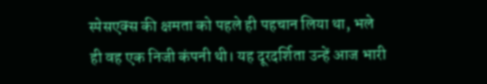स्पेसएक्स की क्षमता को पहले ही पहचान लिया था, भले ही वह एक निजी कंपनी थी। यह दूरदर्शिता उन्हें आज भारी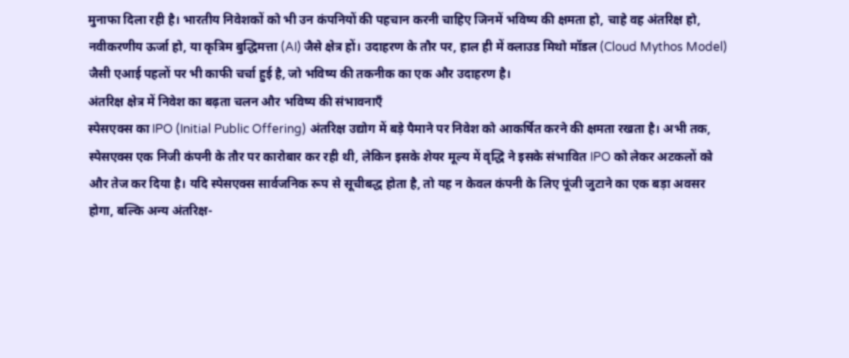मुनाफा दिला रही है। भारतीय निवेशकों को भी उन कंपनियों की पहचान करनी चाहिए जिनमें भविष्य की क्षमता हो, चाहे वह अंतरिक्ष हो, नवीकरणीय ऊर्जा हो, या कृत्रिम बुद्धिमत्ता (AI) जैसे क्षेत्र हों। उदाहरण के तौर पर, हाल ही में क्लाउड मिथो मॉडल (Cloud Mythos Model) जैसी एआई पहलों पर भी काफी चर्चा हुई है, जो भविष्य की तकनीक का एक और उदाहरण है।
अंतरिक्ष क्षेत्र में निवेश का बढ़ता चलन और भविष्य की संभावनाएँ
स्पेसएक्स का IPO (Initial Public Offering) अंतरिक्ष उद्योग में बड़े पैमाने पर निवेश को आकर्षित करने की क्षमता रखता है। अभी तक, स्पेसएक्स एक निजी कंपनी के तौर पर कारोबार कर रही थी, लेकिन इसके शेयर मूल्य में वृद्धि ने इसके संभावित IPO को लेकर अटकलों को और तेज कर दिया है। यदि स्पेसएक्स सार्वजनिक रूप से सूचीबद्ध होता है, तो यह न केवल कंपनी के लिए पूंजी जुटाने का एक बड़ा अवसर होगा, बल्कि अन्य अंतरिक्ष-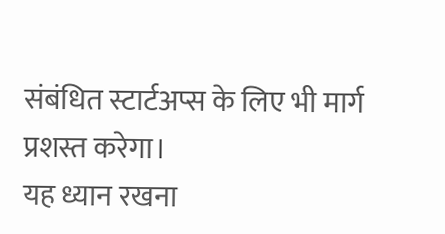संबंधित स्टार्टअप्स के लिए भी मार्ग प्रशस्त करेगा।
यह ध्यान रखना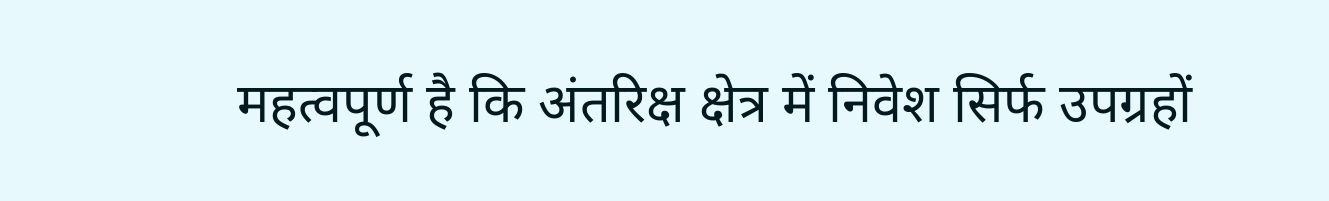महत्वपूर्ण है कि अंतरिक्ष क्षेत्र में निवेश सिर्फ उपग्रहों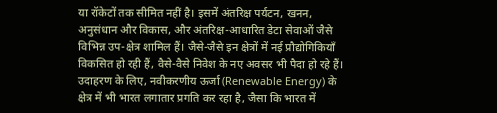या रॉकेटों तक सीमित नहीं है। इसमें अंतरिक्ष पर्यटन, खनन, अनुसंधान और विकास, और अंतरिक्ष-आधारित डेटा सेवाओं जैसे विभिन्न उप-क्षेत्र शामिल हैं। जैसे-जैसे इन क्षेत्रों में नई प्रौद्योगिकियाँ विकसित हो रही हैं, वैसे-वैसे निवेश के नए अवसर भी पैदा हो रहे हैं। उदाहरण के लिए, नवीकरणीय ऊर्जा (Renewable Energy) के क्षेत्र में भी भारत लगातार प्रगति कर रहा है, जैसा कि भारत में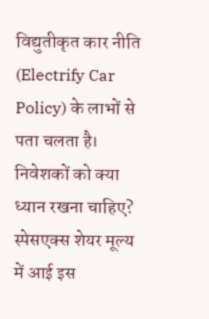विद्युतीकृत कार नीति (Electrify Car Policy) के लाभों से पता चलता है।
निवेशकों को क्या ध्यान रखना चाहिए?
स्पेसएक्स शेयर मूल्य में आई इस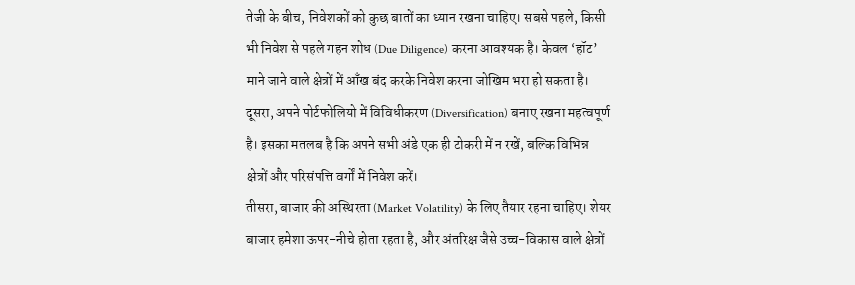तेजी के बीच, निवेशकों को कुछ बातों का ध्यान रखना चाहिए। सबसे पहले, किसी भी निवेश से पहले गहन शोध (Due Diligence) करना आवश्यक है। केवल ‘हॉट’ माने जाने वाले क्षेत्रों में आँख बंद करके निवेश करना जोखिम भरा हो सकता है। दूसरा, अपने पोर्टफोलियो में विविधीकरण (Diversification) बनाए रखना महत्वपूर्ण है। इसका मतलब है कि अपने सभी अंडे एक ही टोकरी में न रखें, बल्कि विभिन्न क्षेत्रों और परिसंपत्ति वर्गों में निवेश करें।
तीसरा, बाजार की अस्थिरता (Market Volatility) के लिए तैयार रहना चाहिए। शेयर बाजार हमेशा ऊपर-नीचे होता रहता है, और अंतरिक्ष जैसे उच्च-विकास वाले क्षेत्रों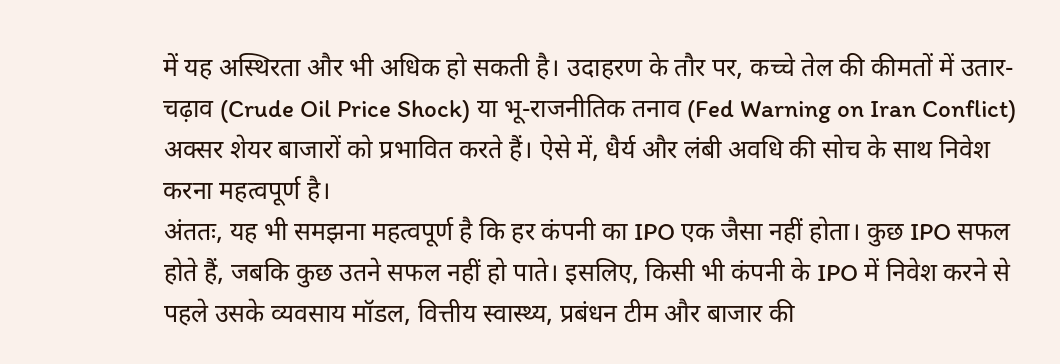में यह अस्थिरता और भी अधिक हो सकती है। उदाहरण के तौर पर, कच्चे तेल की कीमतों में उतार-चढ़ाव (Crude Oil Price Shock) या भू-राजनीतिक तनाव (Fed Warning on Iran Conflict) अक्सर शेयर बाजारों को प्रभावित करते हैं। ऐसे में, धैर्य और लंबी अवधि की सोच के साथ निवेश करना महत्वपूर्ण है।
अंततः, यह भी समझना महत्वपूर्ण है कि हर कंपनी का IPO एक जैसा नहीं होता। कुछ IPO सफल होते हैं, जबकि कुछ उतने सफल नहीं हो पाते। इसलिए, किसी भी कंपनी के IPO में निवेश करने से पहले उसके व्यवसाय मॉडल, वित्तीय स्वास्थ्य, प्रबंधन टीम और बाजार की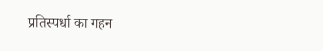प्रतिस्पर्धा का गहन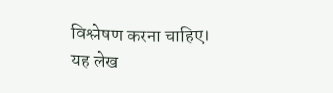विश्लेषण करना चाहिए।
यह लेख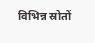विभिन्न स्रोतों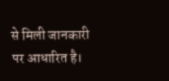से मिली जानकारी पर आधारित है।